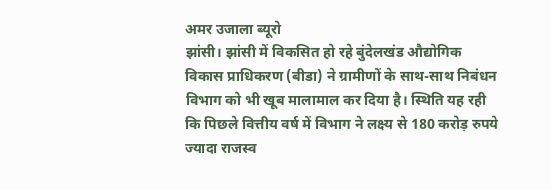अमर उजाला ब्यूरो
झांसी। झांसी में विकसित हो रहे बुंदेलखंड औद्योगिक विकास प्राधिकरण (बीडा) ने ग्रामीणों के साथ-साथ निबंधन विभाग को भी खूब मालामाल कर दिया है। स्थिति यह रही कि पिछले वित्तीय वर्ष में विभाग ने लक्ष्य से 180 करोड़ रुपये ज्यादा राजस्व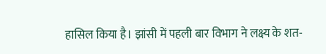हासिल किया है। झांसी में पहली बार विभाग ने लक्ष्य के शत-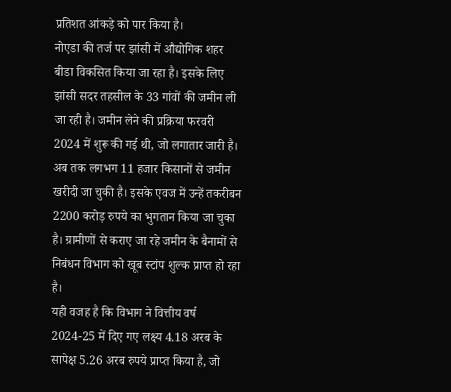प्रतिशत आंकड़े को पार किया है।
नोएडा की तर्ज पर झांसी में औद्योगिक शहर बीडा विकसित किया जा रहा है। इसके लिए झांसी सदर तहसील के 33 गांवों की जमीन ली जा रही है। जमीन लेने की प्रक्रिया फरवरी 2024 में शुरू की गई थी, जो लगातार जारी है। अब तक लगभग 11 हजार किसानों से जमीन खरीदी जा चुकी है। इसके एवज में उन्हें तकरीबन 2200 करोड़ रुपये का भुगतान किया जा चुका है। ग्रामीणों से कराए जा रहे जमीन के बैनामों से निबंधन विभाग को खूब स्टांप शुल्क प्राप्त हो रहा है।
यही वजह है कि विभाग ने वित्तीय वर्ष 2024-25 में दिए गए लक्ष्य 4.18 अरब के सापेक्ष 5.26 अरब रुपये प्राप्त किया है, जो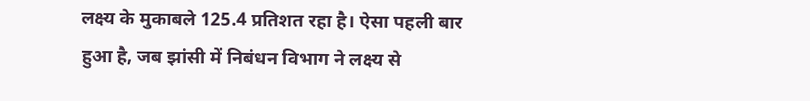लक्ष्य के मुकाबले 125.4 प्रतिशत रहा है। ऐसा पहली बार हुआ है, जब झांसी में निबंधन विभाग ने लक्ष्य से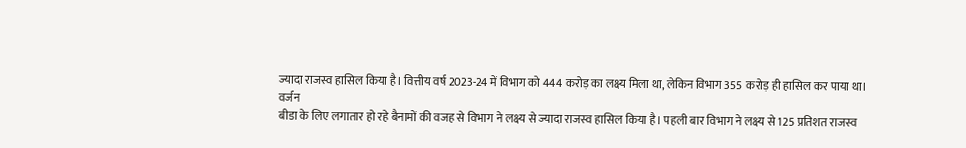ज्यादा राजस्व हासिल किया है। वित्तीय वर्ष 2023-24 में विभाग को 444 करोड़ का लक्ष्य मिला था, लेकिन विभाग 355 करोड़ ही हासिल कर पाया था।
वर्जन
बीडा के लिए लगातार हो रहे बैनामों की वजह से विभाग ने लक्ष्य से ज्यादा राजस्व हासिल किया है। पहली बार विभाग ने लक्ष्य से 125 प्रतिशत राजस्व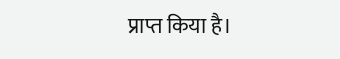प्राप्त किया है।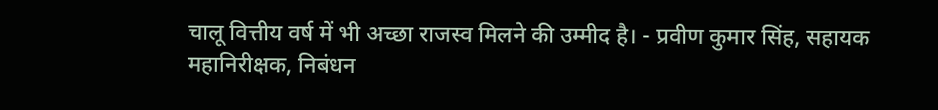चालू वित्तीय वर्ष में भी अच्छा राजस्व मिलने की उम्मीद है। - प्रवीण कुमार सिंह, सहायक महानिरीक्षक, निबंधन